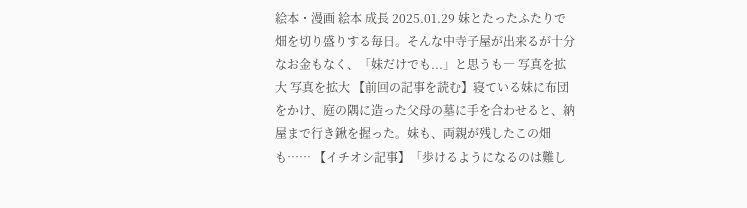絵本・漫画 絵本 成長 2025.01.29 妹とたったふたりで畑を切り盛りする毎日。そんな中寺子屋が出来るが十分なお金もなく、「妹だけでも...」と思うも― 写真を拡大 写真を拡大 【前回の記事を読む】寝ている妹に布団をかけ、庭の隅に造った父母の墓に手を合わせると、納屋まで行き鍬を握った。妹も、両親が残したこの畑も…… 【イチオシ記事】「歩けるようになるのは難し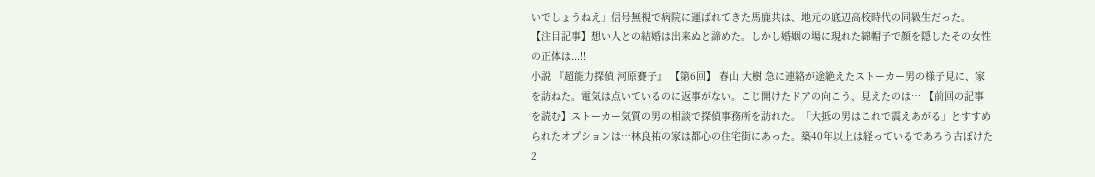いでしょうねえ」信号無視で病院に運ばれてきた馬鹿共は、地元の底辺高校時代の同級生だった。 【注目記事】想い人との結婚は出来ぬと諦めた。しかし婚姻の場に現れた綿帽子で顔を隠したその女性の正体は...!!
小説 『超能力探偵 河原賽子』 【第6回】 春山 大樹 急に連絡が途絶えたストーカー男の様子見に、家を訪ねた。電気は点いているのに返事がない。こじ開けたドアの向こう、見えたのは… 【前回の記事を読む】ストーカー気質の男の相談で探偵事務所を訪れた。「大抵の男はこれで震えあがる」とすすめられたオプションは…林良祐の家は都心の住宅街にあった。築40年以上は経っているであろう古ぼけた2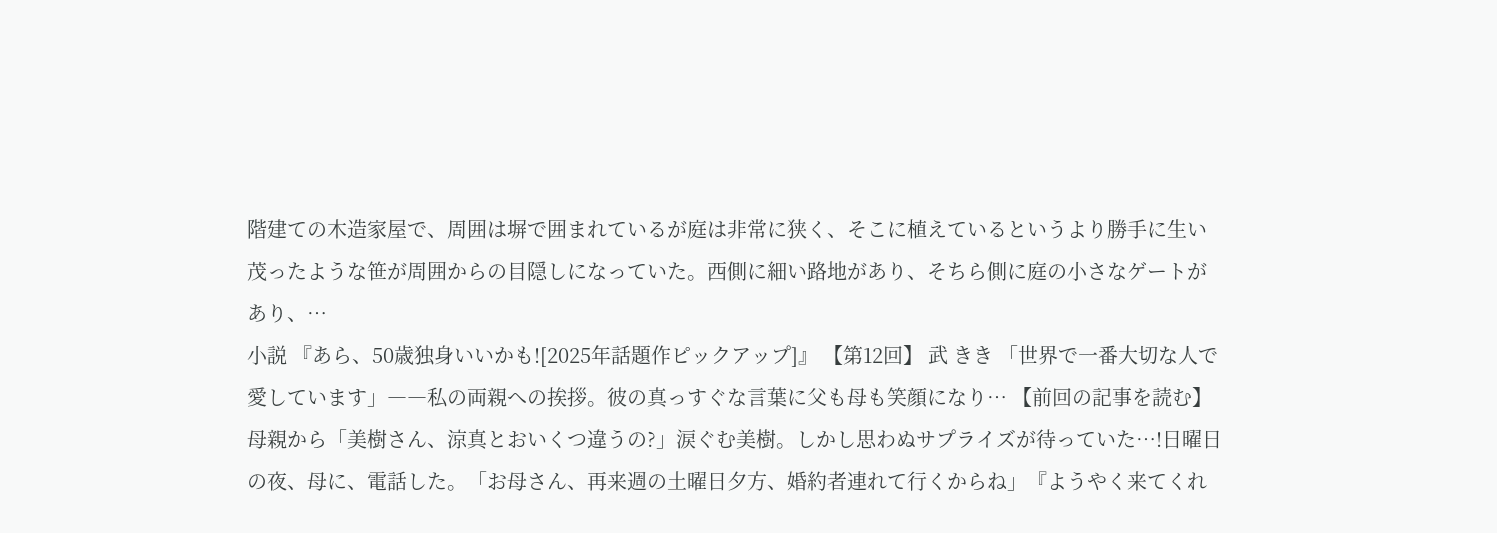階建ての木造家屋で、周囲は塀で囲まれているが庭は非常に狭く、そこに植えているというより勝手に生い茂ったような笹が周囲からの目隠しになっていた。西側に細い路地があり、そちら側に庭の小さなゲートがあり、…
小説 『あら、50歳独身いいかも![2025年話題作ピックアップ]』 【第12回】 武 きき 「世界で一番大切な人で愛しています」――私の両親への挨拶。彼の真っすぐな言葉に父も母も笑顔になり… 【前回の記事を読む】母親から「美樹さん、涼真とおいくつ違うの?」涙ぐむ美樹。しかし思わぬサプライズが待っていた…!日曜日の夜、母に、電話した。「お母さん、再来週の土曜日夕方、婚約者連れて行くからね」『ようやく来てくれ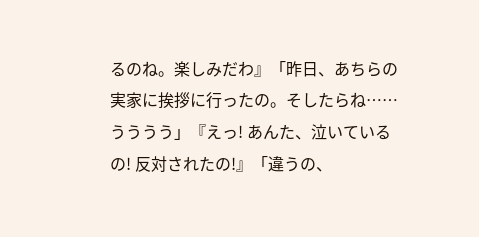るのね。楽しみだわ』「昨日、あちらの実家に挨拶に行ったの。そしたらね……うううう」『えっ! あんた、泣いているの! 反対されたの!』「違うの、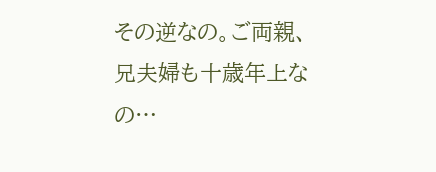その逆なの。ご両親、兄夫婦も十歳年上なの…